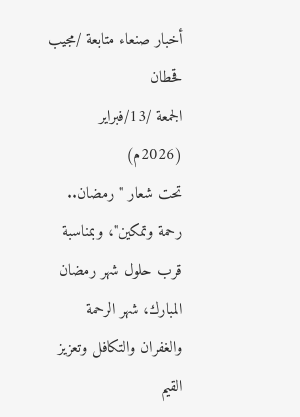أخبار صنعاء متابعة /مجيب قحطان
الجمعة /13/فبراير (2026م)
تحت شعار "رمضان.. رحمة وتمكين"، وبمناسبة قرب حلول شهر رمضان المبارك، شهر الرحمة والغفران والتكافل وتعزيز القيم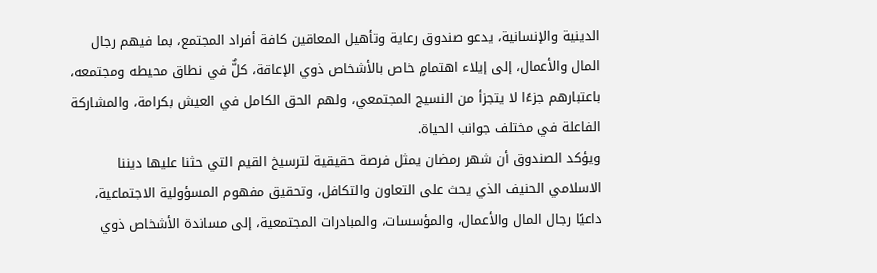الدينية والإنسانية، يدعو صندوق رعاية وتأهيل المعاقين كافة أفراد المجتمع، بما فيهم رجال المال والأعمال، إلى إيلاء اهتمامٍ خاص بالأشخاص ذوي الإعاقة، كلٌّ في نطاق محيطه ومجتمعه، باعتبارهم جزءًا لا يتجزأ من النسيج المجتمعي، ولهم الحق الكامل في العيش بكرامة، والمشاركة الفاعلة في مختلف جوانب الحياة.
ويؤكد الصندوق أن شهر رمضان يمثل فرصة حقيقية لترسيخ القيم التي حثنا عليها ديننا الاسلامي الحنيف الذي يحث على التعاون والتكافل، وتحقيق مفهوم المسؤولية الاجتماعية، داعيًا رجال المال والأعمال، والمؤسسات، والمبادرات المجتمعية، إلى مساندة الأشخاص ذوي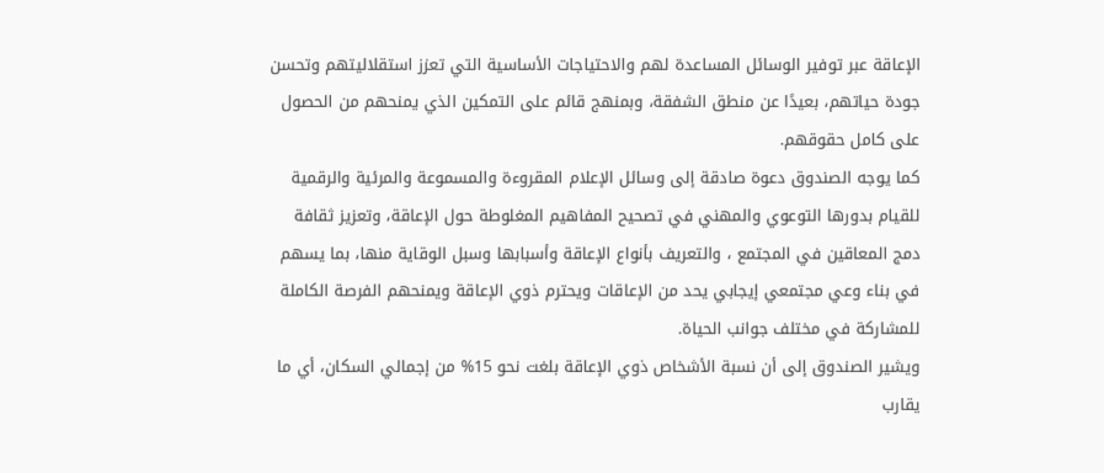الإعاقة عبر توفير الوسائل المساعدة لهم والاحتياجات الأساسية التي تعزز استقلاليتهم وتحسن جودة حياتهم، بعيدًا عن منطق الشفقة، وبمنهج قائم على التمكين الذي يمنحهم من الحصول على كامل حقوقهم.
كما يوجه الصندوق دعوة صادقة إلى وسائل الإعلام المقروءة والمسموعة والمرئية والرقمية للقيام بدورها التوعوي والمهني في تصحيح المفاهيم المغلوطة حول الإعاقة، وتعزيز ثقافة دمج المعاقين في المجتمع ، والتعريف بأنواع الإعاقة وأسبابها وسبل الوقاية منها، بما يسهم في بناء وعي مجتمعي إيجابي يحد من الإعاقات ويحترم ذوي الإعاقة ويمنحهم الفرصة الكاملة للمشاركة في مختلف جوانب الحياة.
ويشير الصندوق إلى أن نسبة الأشخاص ذوي الإعاقة بلغت نحو 15% من إجمالي السكان، أي ما يقارب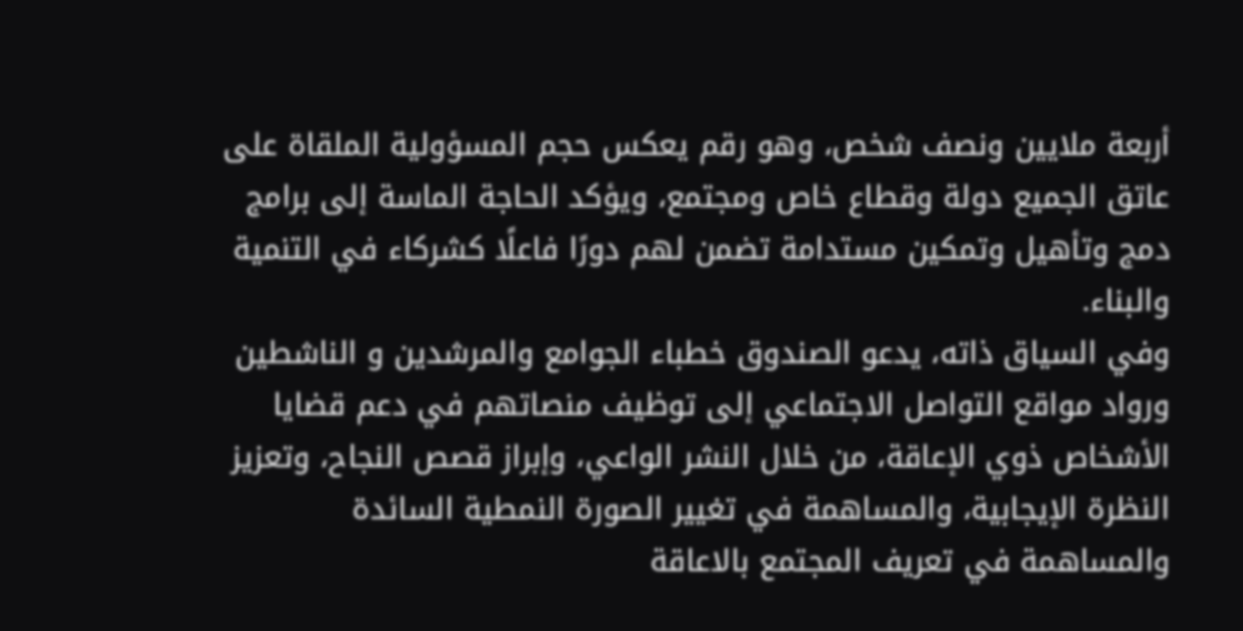أربعة ملايين ونصف شخص، وهو رقم يعكس حجم المسؤولية الملقاة على عاتق الجميع دولة وقطاع خاص ومجتمع، ويؤكد الحاجة الماسة إلى برامج دمج وتأهيل وتمكين مستدامة تضمن لهم دورًا فاعلًا كشركاء في التنمية والبناء.
وفي السياق ذاته، يدعو الصندوق خطباء الجوامع والمرشدين و الناشطين ورواد مواقع التواصل الاجتماعي إلى توظيف منصاتهم في دعم قضايا الأشخاص ذوي الإعاقة، من خلال النشر الواعي، وإبراز قصص النجاح، وتعزيز النظرة الإيجابية، والمساهمة في تغيير الصورة النمطية السائدة والمساهمة في تعريف المجتمع بالاعاقة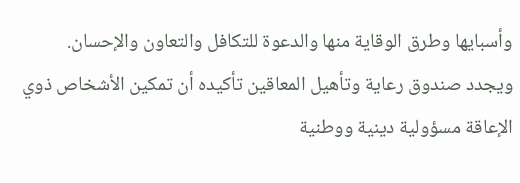وأسبايها وطرق الوقاية منها والدعوة للتكافل والتعاون والإحسان.
ويجدد صندوق رعاية وتأهيل المعاقين تأكيده أن تمكين الأشخاص ذوي الإعاقة مسؤولية دينية ووطنية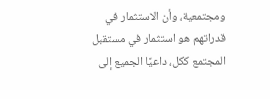ومجتمعية، وأن الاستثمار في قدراتهم هو استثمار في مستقبل المجتمع ككل، داعيًا الجميع إلى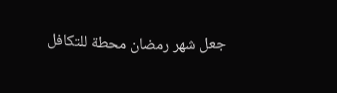جعل شهر رمضان محطة للتكافل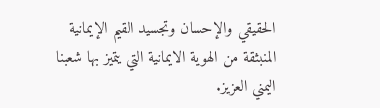الحقيقي والإحسان وتجسيد القيم الإيمانية المنبثقة من الهوية الايمانية التي يتميز بها شعبنا اليمني العزيز.